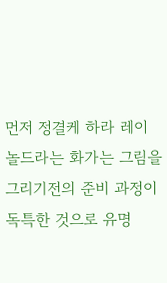먼저 정결케 하라 레이놀드라는 화가는 그림을 그리기전의 준비 과정이 독특한 것으로 유명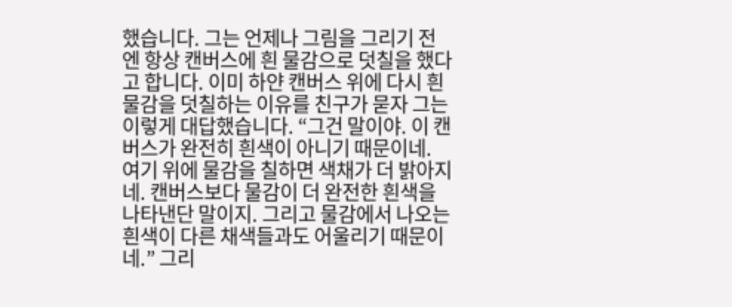했습니다. 그는 언제나 그림을 그리기 전엔 항상 캔버스에 흰 물감으로 덧칠을 했다고 합니다. 이미 하얀 캔버스 위에 다시 흰 물감을 덧칠하는 이유를 친구가 묻자 그는 이렇게 대답했습니다. “그건 말이야. 이 캔버스가 완전히 흰색이 아니기 때문이네. 여기 위에 물감을 칠하면 색채가 더 밝아지네. 캔버스보다 물감이 더 완전한 흰색을 나타낸단 말이지. 그리고 물감에서 나오는 흰색이 다른 채색들과도 어울리기 때문이네.” 그리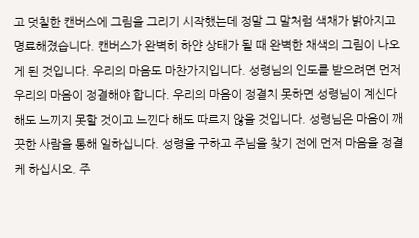고 덧칠한 캔버스에 그림을 그리기 시작했는데 정말 그 말처럼 색채가 밝아지고 명료해졌습니다. 캔버스가 완벽히 하얀 상태가 될 때 완벽한 채색의 그림이 나오게 된 것입니다. 우리의 마음도 마찬가지입니다. 성령님의 인도를 받으려면 먼저 우리의 마음이 정결해야 합니다. 우리의 마음이 정결치 못하면 성령님이 계신다 해도 느끼지 못할 것이고 느낀다 해도 따르지 않을 것입니다. 성령님은 마음이 깨끗한 사람을 통해 일하십니다. 성령을 구하고 주님을 찾기 전에 먼저 마음을 정결케 하십시오. 주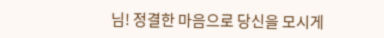님! 정결한 마음으로 당신을 모시게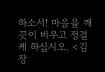하소서! 마음을 깨끗이 비우고 정결케 하십시오. <김장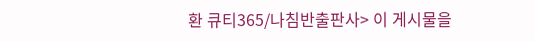환 큐티365/나침반출판사> 이 게시물을